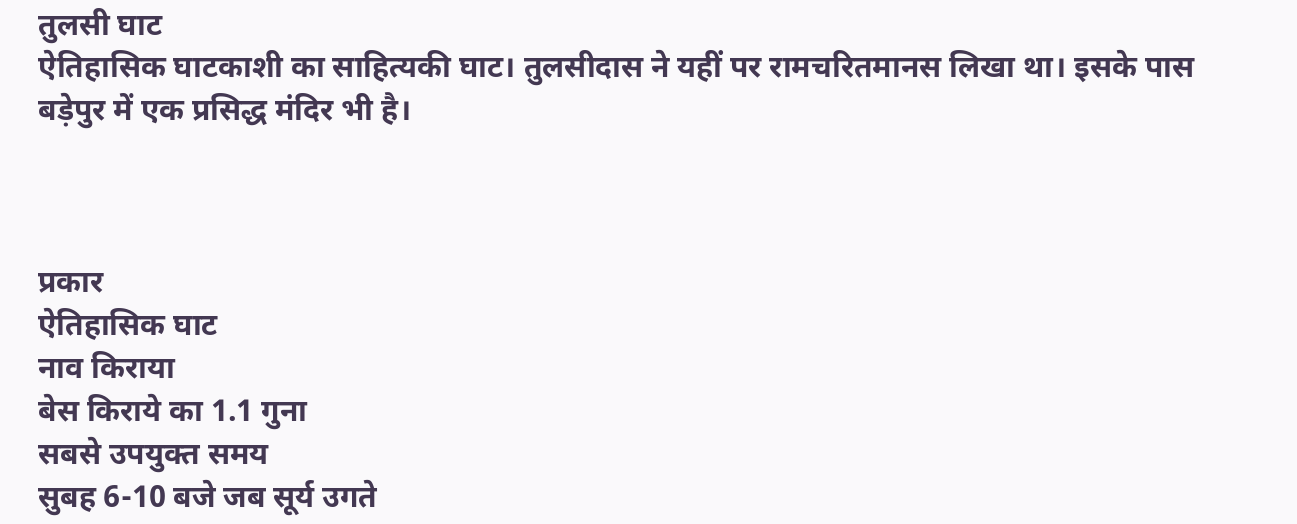तुलसी घाट
ऐतिहासिक घाटकाशी का साहित्यकी घाट। तुलसीदास ने यहीं पर रामचरितमानस लिखा था। इसके पास बड़ेपुर में एक प्रसिद्ध मंदिर भी है।



प्रकार
ऐतिहासिक घाट
नाव किराया
बेस किराये का 1.1 गुना
सबसे उपयुक्त समय
सुबह 6-10 बजे जब सूर्य उगते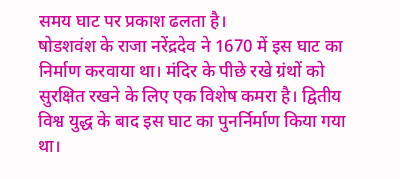समय घाट पर प्रकाश ढलता है।
षोडशवंश के राजा नरेंद्रदेव ने 1670 में इस घाट का निर्माण करवाया था। मंदिर के पीछे रखे ग्रंथों को सुरक्षित रखने के लिए एक विशेष कमरा है। द्वितीय विश्व युद्ध के बाद इस घाट का पुनर्निर्माण किया गया था।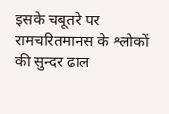इसके चबूतरे पर रामचरितमानस के श्लोकों की सुन्दर ढाल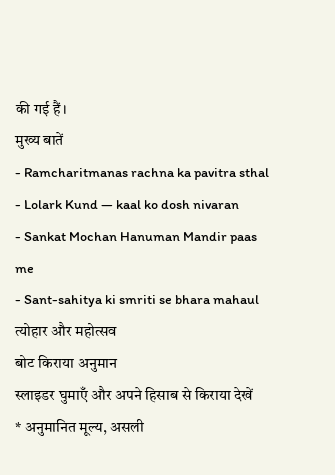की गई हैं।
मुख्य बातें
- Ramcharitmanas rachna ka pavitra sthal
- Lolark Kund — kaal ko dosh nivaran
- Sankat Mochan Hanuman Mandir paas me
- Sant-sahitya ki smriti se bhara mahaul
त्योहार और महोत्सव
बोट किराया अनुमान
स्लाइडर घुमाएँ और अपने हिसाब से किराया देखें
* अनुमानित मूल्य, असली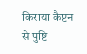किराया कैप्टन से पुष्टि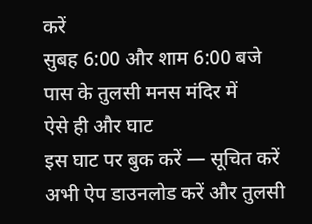करें
सुबह 6:00 और शाम 6:00 बजे
पास के तुलसी मनस मंदिर में
ऐसे ही और घाट
इस घाट पर बुक करें — सूचित करें
अभी ऐप डाउनलोड करें और तुलसी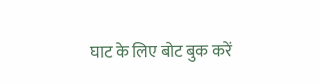घाट के लिए बोट बुक करें